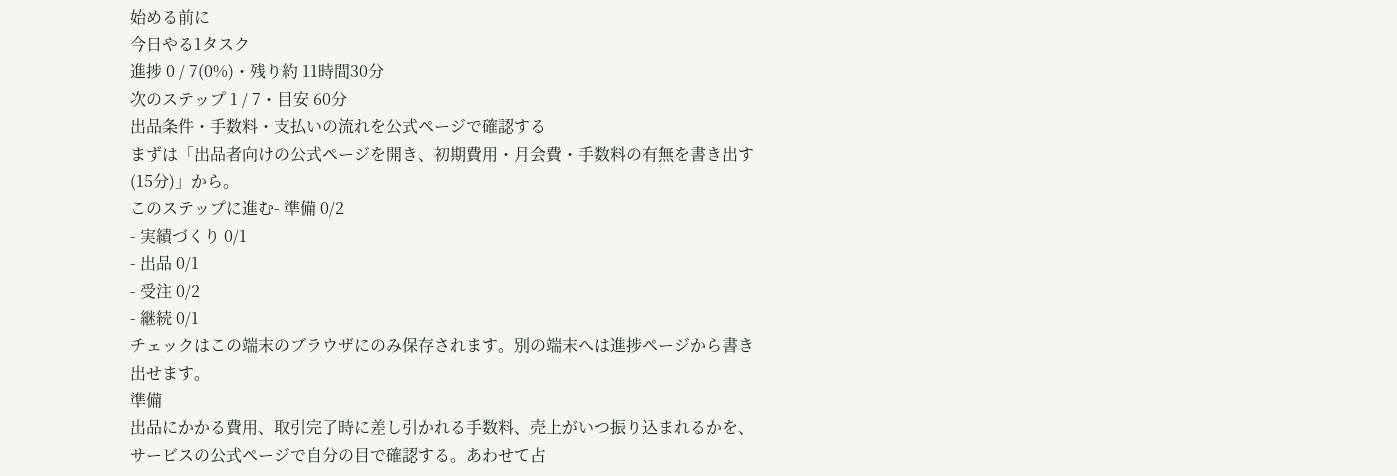始める前に
今日やる1タスク
進捗 0 / 7(0%)・残り約 11時間30分
次のステップ 1 / 7・目安 60分
出品条件・手数料・支払いの流れを公式ページで確認する
まずは「出品者向けの公式ページを開き、初期費用・月会費・手数料の有無を書き出す(15分)」から。
このステップに進む- 準備 0/2
- 実績づくり 0/1
- 出品 0/1
- 受注 0/2
- 継続 0/1
チェックはこの端末のブラウザにのみ保存されます。別の端末へは進捗ページから書き出せます。
準備
出品にかかる費用、取引完了時に差し引かれる手数料、売上がいつ振り込まれるかを、サービスの公式ページで自分の目で確認する。あわせて占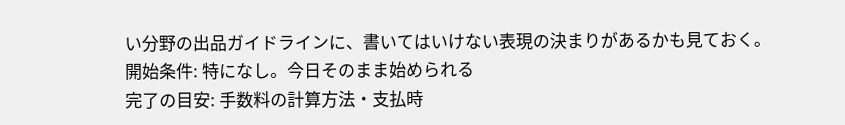い分野の出品ガイドラインに、書いてはいけない表現の決まりがあるかも見ておく。
開始条件: 特になし。今日そのまま始められる
完了の目安: 手数料の計算方法・支払時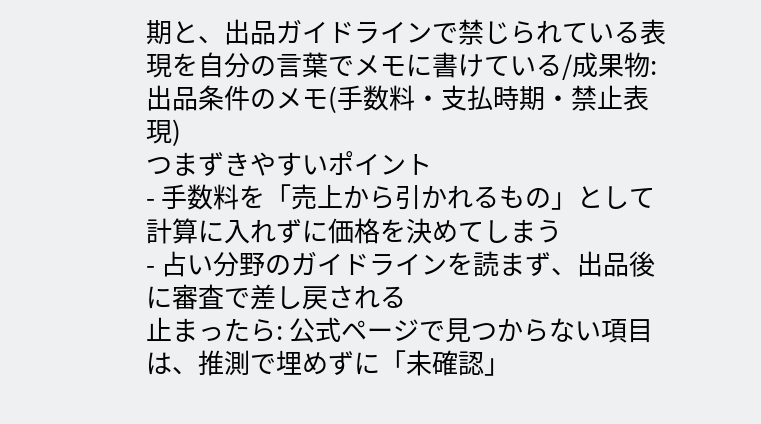期と、出品ガイドラインで禁じられている表現を自分の言葉でメモに書けている/成果物: 出品条件のメモ(手数料・支払時期・禁止表現)
つまずきやすいポイント
- 手数料を「売上から引かれるもの」として計算に入れずに価格を決めてしまう
- 占い分野のガイドラインを読まず、出品後に審査で差し戻される
止まったら: 公式ページで見つからない項目は、推測で埋めずに「未確認」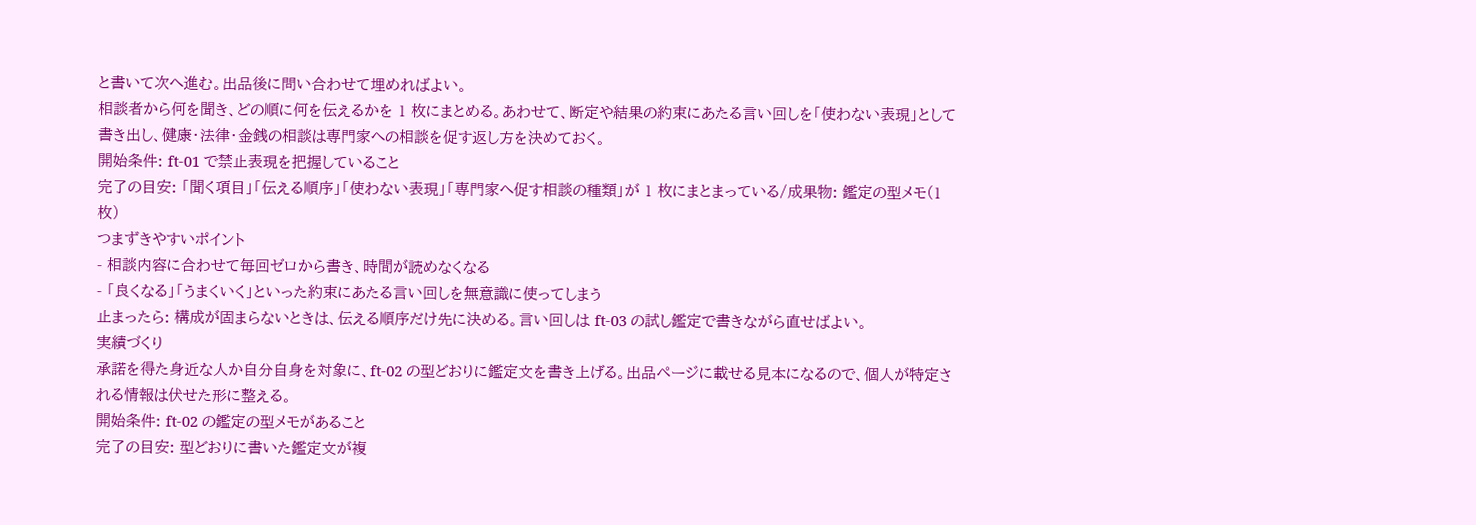と書いて次へ進む。出品後に問い合わせて埋めればよい。
相談者から何を聞き、どの順に何を伝えるかを 1 枚にまとめる。あわせて、断定や結果の約束にあたる言い回しを「使わない表現」として書き出し、健康・法律・金銭の相談は専門家への相談を促す返し方を決めておく。
開始条件: ft-01 で禁止表現を把握していること
完了の目安: 「聞く項目」「伝える順序」「使わない表現」「専門家へ促す相談の種類」が 1 枚にまとまっている/成果物: 鑑定の型メモ(1 枚)
つまずきやすいポイント
- 相談内容に合わせて毎回ゼロから書き、時間が読めなくなる
- 「良くなる」「うまくいく」といった約束にあたる言い回しを無意識に使ってしまう
止まったら: 構成が固まらないときは、伝える順序だけ先に決める。言い回しは ft-03 の試し鑑定で書きながら直せばよい。
実績づくり
承諾を得た身近な人か自分自身を対象に、ft-02 の型どおりに鑑定文を書き上げる。出品ページに載せる見本になるので、個人が特定される情報は伏せた形に整える。
開始条件: ft-02 の鑑定の型メモがあること
完了の目安: 型どおりに書いた鑑定文が複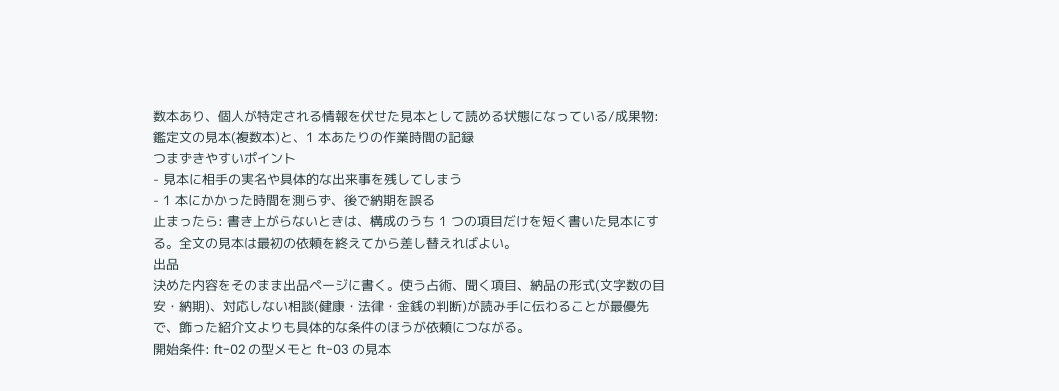数本あり、個人が特定される情報を伏せた見本として読める状態になっている/成果物: 鑑定文の見本(複数本)と、1 本あたりの作業時間の記録
つまずきやすいポイント
- 見本に相手の実名や具体的な出来事を残してしまう
- 1 本にかかった時間を測らず、後で納期を誤る
止まったら: 書き上がらないときは、構成のうち 1 つの項目だけを短く書いた見本にする。全文の見本は最初の依頼を終えてから差し替えればよい。
出品
決めた内容をそのまま出品ページに書く。使う占術、聞く項目、納品の形式(文字数の目安・納期)、対応しない相談(健康・法律・金銭の判断)が読み手に伝わることが最優先で、飾った紹介文よりも具体的な条件のほうが依頼につながる。
開始条件: ft-02 の型メモと ft-03 の見本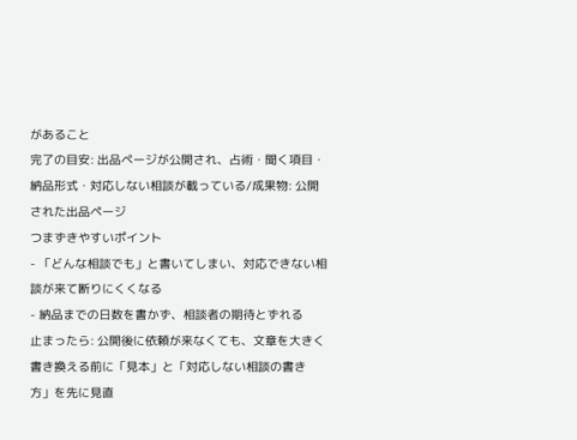があること
完了の目安: 出品ページが公開され、占術・聞く項目・納品形式・対応しない相談が載っている/成果物: 公開された出品ページ
つまずきやすいポイント
- 「どんな相談でも」と書いてしまい、対応できない相談が来て断りにくくなる
- 納品までの日数を書かず、相談者の期待とずれる
止まったら: 公開後に依頼が来なくても、文章を大きく書き換える前に「見本」と「対応しない相談の書き方」を先に見直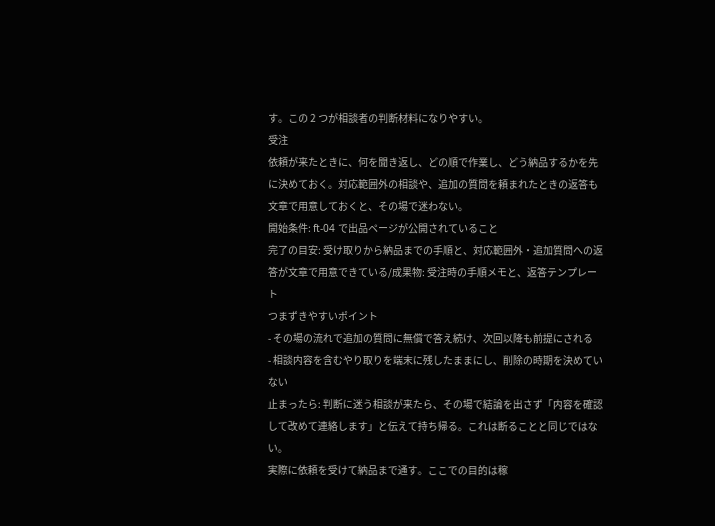す。この 2 つが相談者の判断材料になりやすい。
受注
依頼が来たときに、何を聞き返し、どの順で作業し、どう納品するかを先に決めておく。対応範囲外の相談や、追加の質問を頼まれたときの返答も文章で用意しておくと、その場で迷わない。
開始条件: ft-04 で出品ページが公開されていること
完了の目安: 受け取りから納品までの手順と、対応範囲外・追加質問への返答が文章で用意できている/成果物: 受注時の手順メモと、返答テンプレート
つまずきやすいポイント
- その場の流れで追加の質問に無償で答え続け、次回以降も前提にされる
- 相談内容を含むやり取りを端末に残したままにし、削除の時期を決めていない
止まったら: 判断に迷う相談が来たら、その場で結論を出さず「内容を確認して改めて連絡します」と伝えて持ち帰る。これは断ることと同じではない。
実際に依頼を受けて納品まで通す。ここでの目的は稼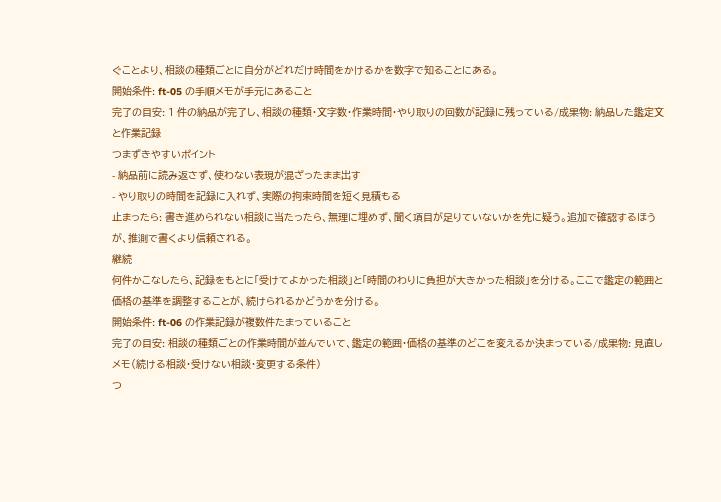ぐことより、相談の種類ごとに自分がどれだけ時間をかけるかを数字で知ることにある。
開始条件: ft-05 の手順メモが手元にあること
完了の目安: 1 件の納品が完了し、相談の種類・文字数・作業時間・やり取りの回数が記録に残っている/成果物: 納品した鑑定文と作業記録
つまずきやすいポイント
- 納品前に読み返さず、使わない表現が混ざったまま出す
- やり取りの時間を記録に入れず、実際の拘束時間を短く見積もる
止まったら: 書き進められない相談に当たったら、無理に埋めず、聞く項目が足りていないかを先に疑う。追加で確認するほうが、推測で書くより信頼される。
継続
何件かこなしたら、記録をもとに「受けてよかった相談」と「時間のわりに負担が大きかった相談」を分ける。ここで鑑定の範囲と価格の基準を調整することが、続けられるかどうかを分ける。
開始条件: ft-06 の作業記録が複数件たまっていること
完了の目安: 相談の種類ごとの作業時間が並んでいて、鑑定の範囲・価格の基準のどこを変えるか決まっている/成果物: 見直しメモ(続ける相談・受けない相談・変更する条件)
つ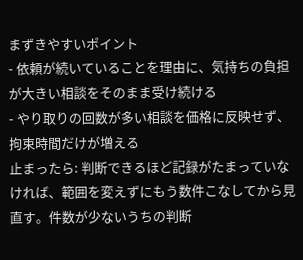まずきやすいポイント
- 依頼が続いていることを理由に、気持ちの負担が大きい相談をそのまま受け続ける
- やり取りの回数が多い相談を価格に反映せず、拘束時間だけが増える
止まったら: 判断できるほど記録がたまっていなければ、範囲を変えずにもう数件こなしてから見直す。件数が少ないうちの判断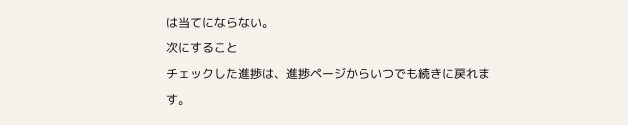は当てにならない。
次にすること
チェックした進捗は、進捗ページからいつでも続きに戻れます。